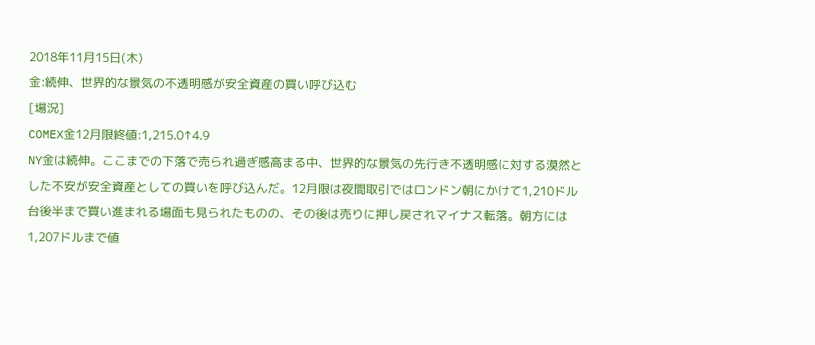2018年11月15日(木)
金:続伸、世界的な景気の不透明感が安全資産の買い呼び込む
[場況]
COMEX金12月限終値:1,215.0↑4.9
NY金は続伸。ここまでの下落で売られ過ぎ感高まる中、世界的な景気の先行き不透明感に対する漠然とした不安が安全資産としての買いを呼び込んだ。12月限は夜間取引ではロンドン朝にかけて1,210ドル台後半まで買い進まれる場面も見られたものの、その後は売りに押し戻されマイナス転落。朝方には1,207ドルまで値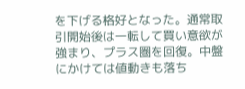を下げる格好となった。通常取引開始後は一転して買い意欲が強まり、プラス圏を回復。中盤にかけては値動きも落ち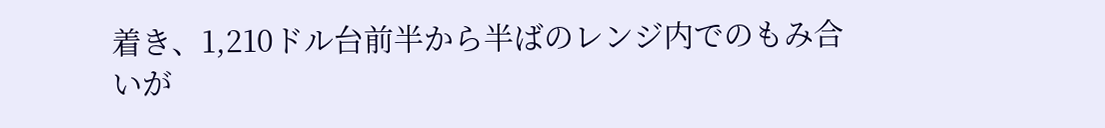着き、1,210ドル台前半から半ばのレンジ内でのもみ合いが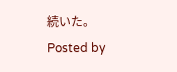続いた。
Posted by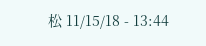松 11/15/18 - 13:44